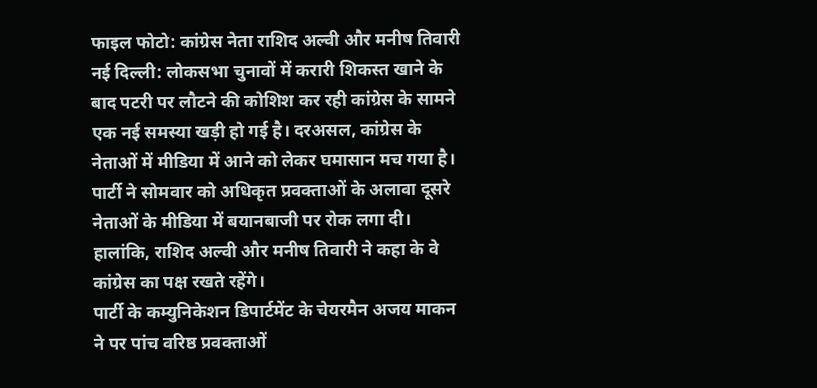फाइल फोटो: कांग्रेस नेता राशिद अल्वी और मनीष तिवारी
नई दिल्ली: लोकसभा चुनावों में करारी शिकस्त खाने के बाद पटरी पर लौटने की कोशिश कर रही कांग्रेस के सामने एक नई समस्या खड़ी हो गई है। दरअसल, कांग्रेस के नेताओं में मीडिया में आने को लेकर घमासान मच गया है। पार्टी ने सोमवार को अधिकृत प्रवक्ताओं के अलावा दूसरे नेताओं के मीडिया में बयानबाजी पर रोक लगा दी। हालांकि, राशिद अल्वी और मनीष तिवारी ने कहा के वे कांग्रेस का पक्ष रखते रहेंगे।
पार्टी के कम्युनिकेशन डिपार्टमेंट के चेयरमैन अजय माकन ने पर पांच वरिष्ठ प्रवक्ताओं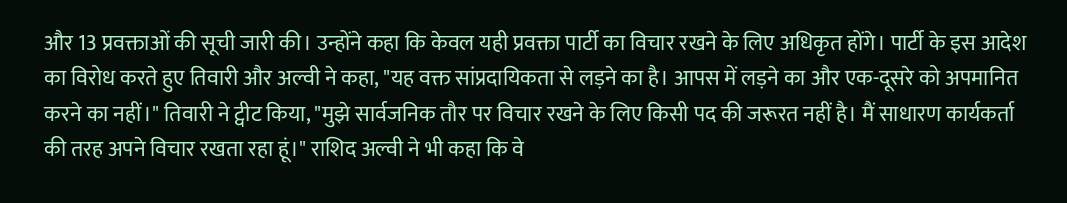और 13 प्रवक्ताओं की सूची जारी की। उन्होंने कहा कि केवल यही प्रवक्ता पार्टी का विचार रखने के लिए अधिकृत होंगे। पार्टी के इस आदेश का विरोध करते हुए तिवारी और अल्वी ने कहा, "यह वक्त सांप्रदायिकता से लड़ने का है। आपस में लड़ने का और एक-दूसरे को अपमानित करने का नहीं।" तिवारी ने ट्वीट किया, "मुझे सार्वजनिक तौर पर विचार रखने के लिए किसी पद की जरूरत नहीं है। मैं साधारण कार्यकर्ता की तरह अपने विचार रखता रहा हूं।" राशिद अल्वी ने भी कहा कि वे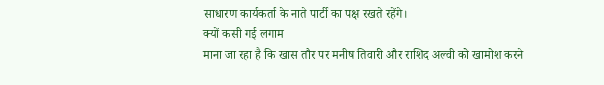साधारण कार्यकर्ता के नाते पार्टी का पक्ष रखते रहेंगे।
क्यों कसी गई लगाम
माना जा रहा है कि खास तौर पर मनीष तिवारी और राशिद अल्वी को खामोश करने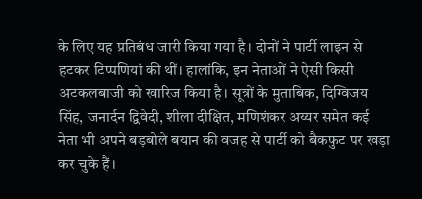के लिए यह प्रतिबंध जारी किया गया है। दोनों ने पार्टी लाइन से हटकर टिप्पणियां की थीं। हालांकि, इन नेताओं ने ऐसी किसी अटकलबाजी को खारिज किया है। सूत्रों के मुताबिक, दिग्विजय सिंह, जनार्दन द्विवेदी, शीला दीक्षित, मणिशंकर अय्यर समेत कई नेता भी अपने बड़बोले बयान की वजह से पार्टी को बैकफुट पर खड़ा कर चुके हैं।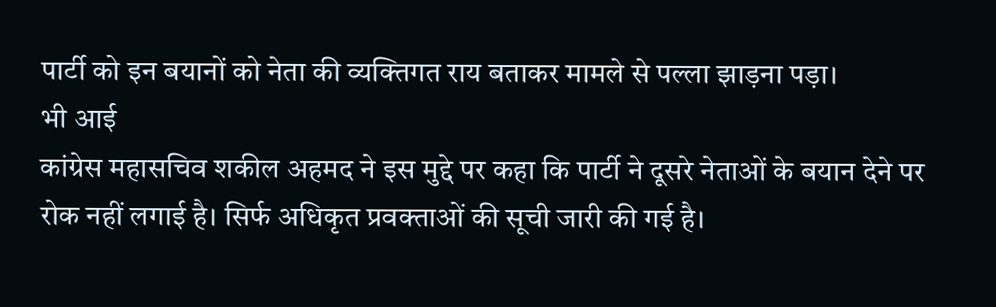पार्टी को इन बयानों को नेता की व्यक्तिगत राय बताकर मामले से पल्ला झाड़ना पड़ा।
भी आई
कांग्रेस महासचिव शकील अहमद ने इस मुद्दे पर कहा कि पार्टी ने दूसरे नेताओं के बयान देने पर रोक नहीं लगाई है। सिर्फ अधिकृत प्रवक्ताओं की सूची जारी की गई है।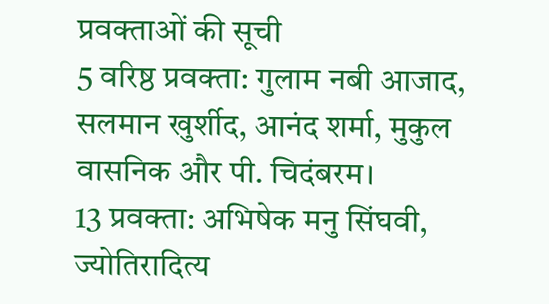प्रवक्ताओं की सूची
5 वरिष्ठ प्रवक्ता: गुलाम नबी आजाद, सलमान खुर्शीद, आनंद शर्मा, मुकुल वासनिक और पी. चिदंबरम।
13 प्रवक्ता: अभिषेक मनु सिंघवी, ज्योतिरादित्य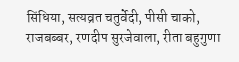सिंधिया, सत्यव्रत चतुर्वेदी, पीसी चाको, राजबब्बर, रणदीप सुरजेवाला, रीता बहुगुणा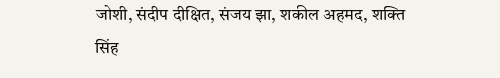जोशी, संदीप दीक्षित, संजय झा, शकील अहमद, शक्ति सिंह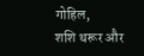गोहिल,
शशि थरूर और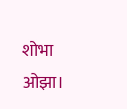शोभा ओझा।